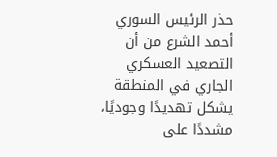حذر الرئيس السوري أحمد الشرع من أن التصعيد العسكري الجاري في المنطقة يشكل تهديدًا وجوديًا، مشددًا على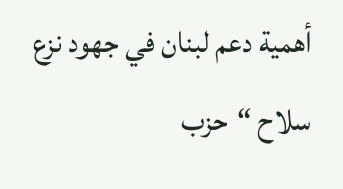أهمية دعم لبنان في جهود نزع سلاح “حزب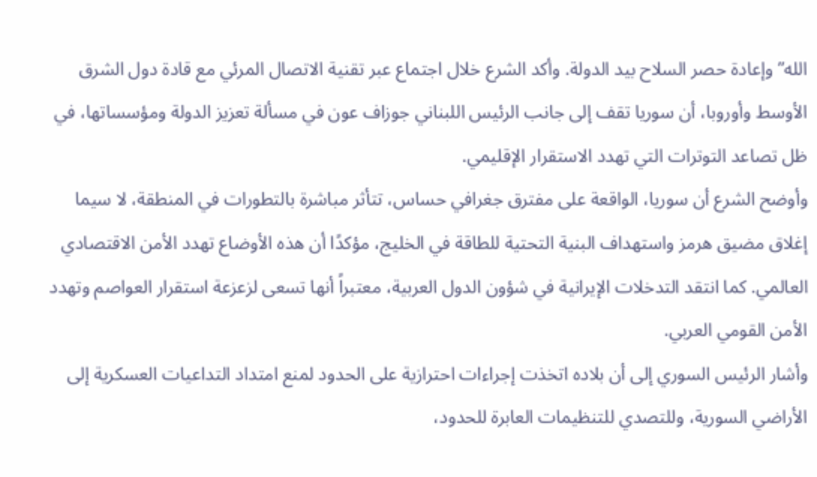الله” وإعادة حصر السلاح بيد الدولة. وأكد الشرع خلال اجتماع عبر تقنية الاتصال المرئي مع قادة دول الشرق الأوسط وأوروبا، أن سوريا تقف إلى جانب الرئيس اللبناني جوزاف عون في مسألة تعزيز الدولة ومؤسساتها، في ظل تصاعد التوترات التي تهدد الاستقرار الإقليمي.
وأوضح الشرع أن سوريا، الواقعة على مفترق جغرافي حساس، تتأثر مباشرة بالتطورات في المنطقة، لا سيما إغلاق مضيق هرمز واستهداف البنية التحتية للطاقة في الخليج، مؤكدًا أن هذه الأوضاع تهدد الأمن الاقتصادي العالمي. كما انتقد التدخلات الإيرانية في شؤون الدول العربية، معتبراً أنها تسعى لزعزعة استقرار العواصم وتهدد الأمن القومي العربي.
وأشار الرئيس السوري إلى أن بلاده اتخذت إجراءات احترازية على الحدود لمنع امتداد التداعيات العسكرية إلى الأراضي السورية، وللتصدي للتنظيمات العابرة للحدود،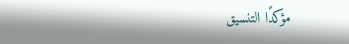مؤكدًا التنسيق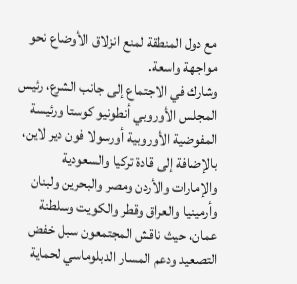مع دول المنطقة لمنع انزلاق الأوضاع نحو مواجهة واسعة.
وشارك في الاجتماع إلى جانب الشرع، رئيس المجلس الأوروبي أنطونيو كوستا ورئيسة المفوضية الأوروبية أورسولا فون دير لاين، بالإضافة إلى قادة تركيا والسعودية والإمارات والأردن ومصر والبحرين ولبنان وأرمينيا والعراق وقطر والكويت وسلطنة عمان، حيث ناقش المجتمعون سبل خفض التصعيد ودعم المسار الدبلوماسي لحماية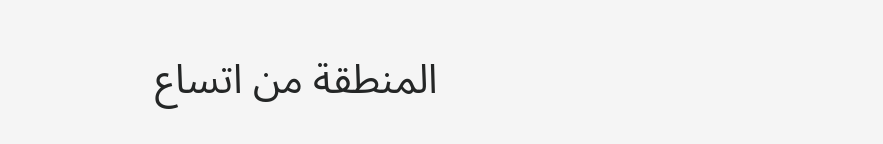المنطقة من اتساع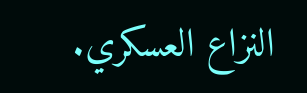النزاع العسكري.